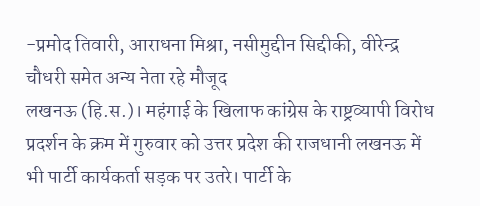-प्रमोद तिवारी, आराधना मिश्रा, नसीमुद्दीन सिद्दीकी, वीरेन्द्र चौधरी समेत अन्य नेता रहे मौजूद
लखनऊ (हि.स.)। महंगाई के खिलाफ कांग्रेस के राष्ट्रव्यापी विरोध प्रदर्शन के क्रम में गुरुवार को उत्तर प्रदेश की राजधानी लखनऊ में भी पार्टी कार्यकर्ता सड़क पर उतरे। पार्टी के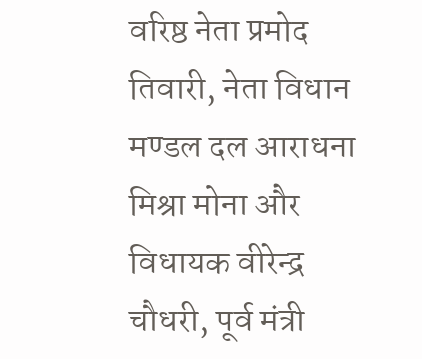वरिष्ठ नेता प्रमोद तिवारी, नेता विधान मण्डल दल आराधना मिश्रा मोना और विधायक वीरेन्द्र चौधरी, पूर्व मंत्री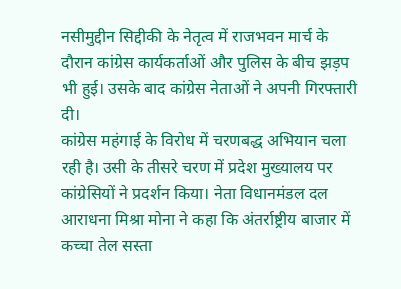नसीमुद्दीन सिद्दीकी के नेतृत्व में राजभवन मार्च के दौरान कांग्रेस कार्यकर्ताओं और पुलिस के बीच झड़प भी हुई। उसके बाद कांग्रेस नेताओं ने अपनी गिरफ्तारी दी।
कांग्रेस महंगाई के विरोध में चरणबद्ध अभियान चला रही है। उसी के तीसरे चरण में प्रदेश मुख्यालय पर कांग्रेसियों ने प्रदर्शन किया। नेता विधानमंडल दल आराधना मिश्रा मोना ने कहा कि अंतर्राष्ट्रीय बाजार में कच्चा तेल सस्ता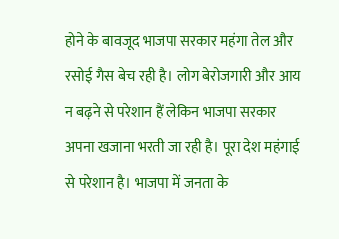होने के बावजूद भाजपा सरकार महंगा तेल और रसोई गैस बेच रही है। लोग बेरोजगारी और आय न बढ़ने से परेशान हैं लेकिन भाजपा सरकार अपना खजाना भरती जा रही है। पूरा देश महंगाई से परेशान है। भाजपा में जनता के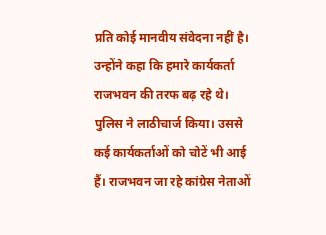प्रति कोई मानवीय संवेदना नहीं है। उन्होंने कहा कि हमारे कार्यकर्ता राजभवन की तरफ बढ़ रहे थे। पुलिस ने लाठीचार्ज किया। उससे कई कार्यकर्ताओं को चोटें भी आई हैं। राजभवन जा रहे कांग्रेस नेताओं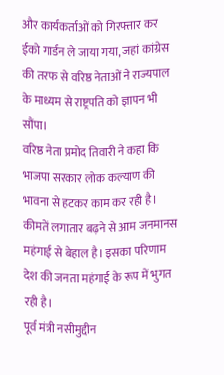और कार्यकर्ताओं को गिरफ्तार कर ईको गार्डन ले जाया गया, जहां कांग्रेस की तरफ से वरिष्ठ नेताओं ने राज्यपाल के माध्यम से राष्ट्रपति को ज्ञापन भी सौंपा।
वरिष्ठ नेता प्रमोद तिवारी ने कहा कि भाजपा सरकार लोक कल्याण की भावना से हटकर काम कर रही है। कीमतें लगातार बढ़ने से आम जनमानस महंगाई से बेहाल है। इसका परिणाम देश की जनता महंगाई के रूप में भुगत रही है।
पूर्व मंत्री नसीमुद्दीन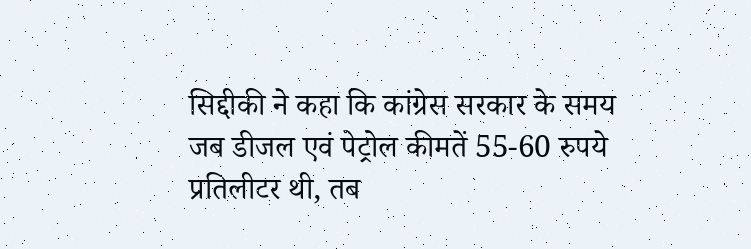सिद्दीकी ने कहा कि कांग्रेस सरकार के समय जब डीजल एवं पेट्रोल कीमतें 55-60 रुपये प्रतिलीटर थी, तब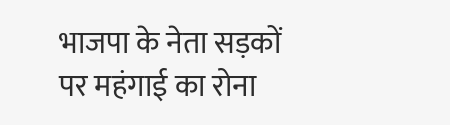भाजपा के नेता सड़कों पर महंगाई का रोना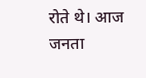रोते थे। आज जनता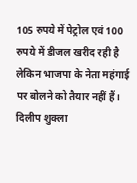105 रुपये में पेट्रोल एवं 100 रुपये में डीजल खरीद रही है लेकिन भाजपा के नेता महंगाई पर बोलने को तैयार नहीं हैं।
दिलीप शुक्ला